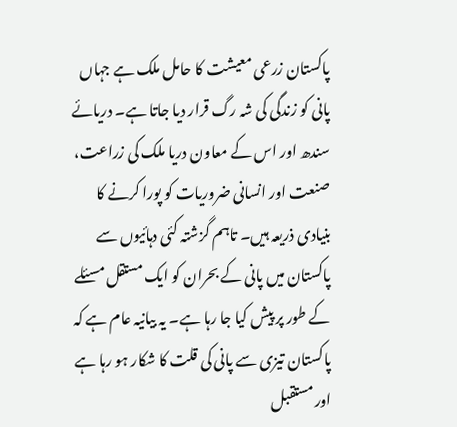پاکستان زرعی معیشت کا حامل ملک ہے جہاں پانی کو زندگی کی شہ رگ قرار دیا جاتا ہے۔ دریائے سندھ اور اس کے معاون دریا ملک کی زراعت، صنعت اور انسانی ضروریات کو پورا کرنے کا بنیادی ذریعہ ہیں۔ تاہم گزشتہ کئی دہائیوں سے پاکستان میں پانی کے بحران کو ایک مستقل مسئلے کے طور پر پیش کیا جا رہا ہے۔ یہ بیانیہ عام ہے کہ پاکستان تیزی سے پانی کی قلت کا شکار ہو رہا ہے اور مستقبل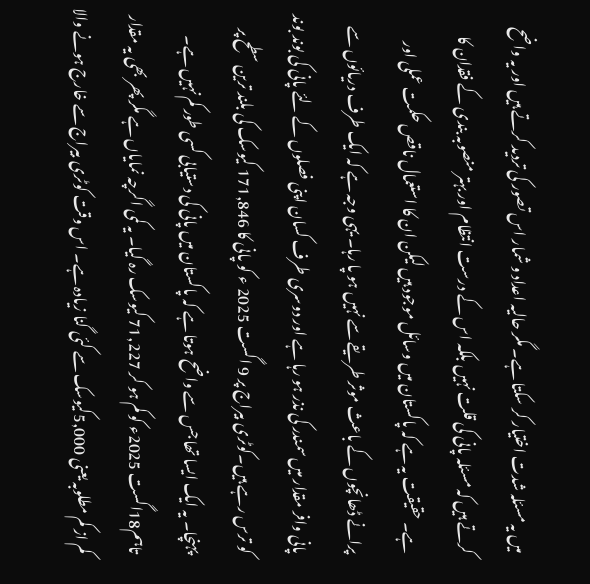میں یہ مسئلہ شدت اختیار کر سکتا ہے۔ مگر حالیہ اعداد و شمار اس تصور کی تردید کرتے ہیں اور یہ واضح کرتے ہیں کہ مسئلہ پانی کی قلت نہیں بلکہ اس کے درست انتظام اور بہتر منصوبہ بندی کے فقدان کا ہے۔ حقیقت یہ ہے کہ پاکستان میں وسائل موجود ہیں لیکن ان کا استعمال ناقص حکمت عملی اور پرانے ڈھانچوں کے باعث موثر طریقے سے نہیں ہو پا رہا۔ یہی وجہ ہے کہ ایک طرف دریائوں سے پانی وافر مقدار میں سمندر کی نذر ہو رہا ہے اور دوسری طرف کسان اپنی فصلوں کے لئے پانی کی بوند بوند کو ترس رہے ہیں۔کوٹری بیراج پر 9 اگست 2025 ء کو پانی کا 171,846 کیوسک کی بلند ترین سطح پر پہنچا۔ یہ ایک ایسا تھا جس سے واضح ہوتا ہے کہ پاکستان میں پانی کی دستیابی کسی طور کم نہیں ہے۔ تاہم18اگست 2025ء کو کم ہو کر 71,227 کیوسک رہ گیا۔ یہ کمی اگرچہ نمایاں ہے مگر پھر بھی یہ مقدار کم از کم مطلوبہ یعنی 5,000کیوسک سے کئی گنا زیادہ ہے۔ اس وقت کوٹری بیراج سے خارج ہونے والا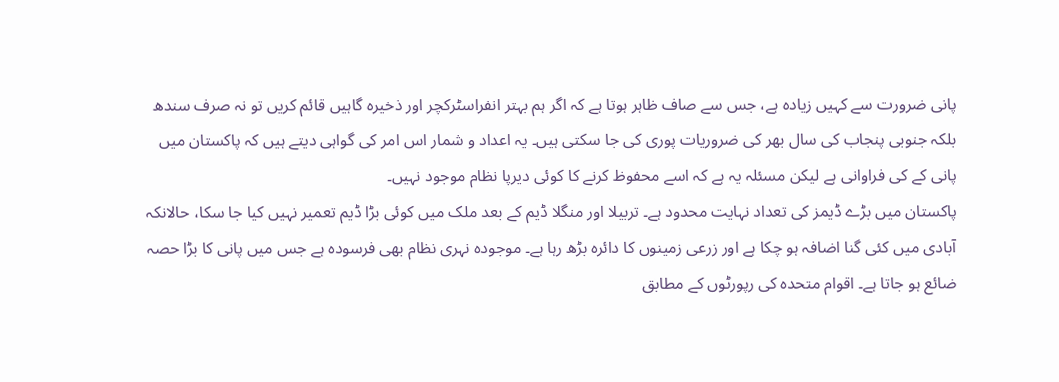پانی ضرورت سے کہیں زیادہ ہے، جس سے صاف ظاہر ہوتا ہے کہ اگر ہم بہتر انفراسٹرکچر اور ذخیرہ گاہیں قائم کریں تو نہ صرف سندھ بلکہ جنوبی پنجاب کی سال بھر کی ضروریات پوری کی جا سکتی ہیں۔ یہ اعداد و شمار اس امر کی گواہی دیتے ہیں کہ پاکستان میں پانی کے کی فراوانی ہے لیکن مسئلہ یہ ہے کہ اسے محفوظ کرنے کا کوئی دیرپا نظام موجود نہیں۔
پاکستان میں بڑے ڈیمز کی تعداد نہایت محدود ہے۔ تربیلا اور منگلا ڈیم کے بعد ملک میں کوئی بڑا ڈیم تعمیر نہیں کیا جا سکا، حالانکہ آبادی میں کئی گنا اضافہ ہو چکا ہے اور زرعی زمینوں کا دائرہ بڑھ رہا ہے۔ موجودہ نہری نظام بھی فرسودہ ہے جس میں پانی کا بڑا حصہ ضائع ہو جاتا ہے۔ اقوام متحدہ کی رپورٹوں کے مطابق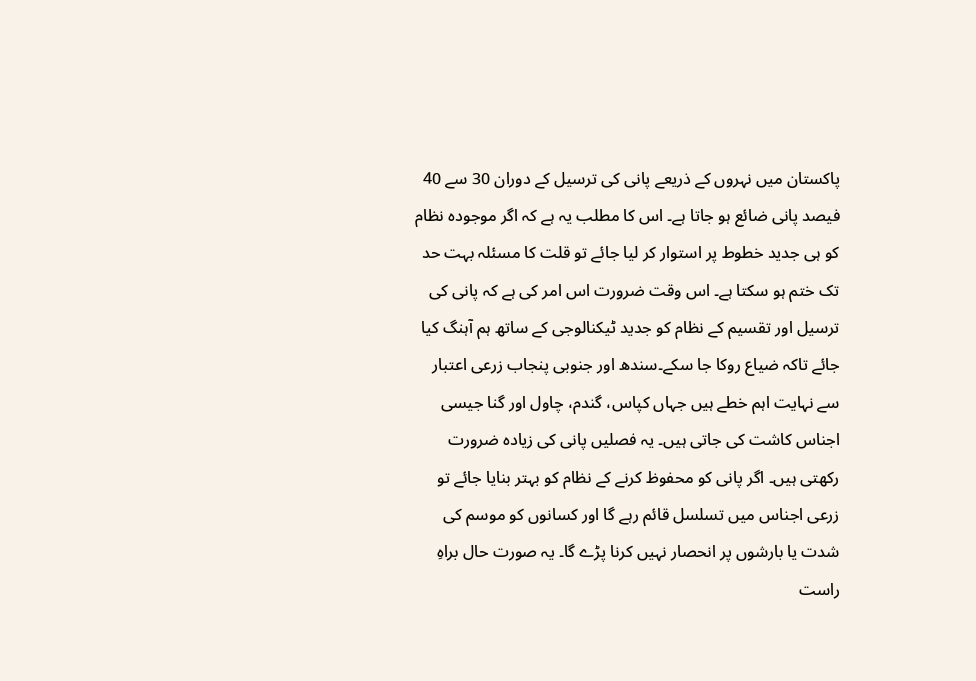پاکستان میں نہروں کے ذریعے پانی کی ترسیل کے دوران 30 سے 40 فیصد پانی ضائع ہو جاتا ہے۔ اس کا مطلب یہ ہے کہ اگر موجودہ نظام کو ہی جدید خطوط پر استوار کر لیا جائے تو قلت کا مسئلہ بہت حد تک ختم ہو سکتا ہے۔ اس وقت ضرورت اس امر کی ہے کہ پانی کی ترسیل اور تقسیم کے نظام کو جدید ٹیکنالوجی کے ساتھ ہم آہنگ کیا جائے تاکہ ضیاع روکا جا سکے۔سندھ اور جنوبی پنجاب زرعی اعتبار سے نہایت اہم خطے ہیں جہاں کپاس، گندم، چاول اور گنا جیسی اجناس کاشت کی جاتی ہیں۔ یہ فصلیں پانی کی زیادہ ضرورت رکھتی ہیں۔ اگر پانی کو محفوظ کرنے کے نظام کو بہتر بنایا جائے تو زرعی اجناس میں تسلسل قائم رہے گا اور کسانوں کو موسم کی شدت یا بارشوں پر انحصار نہیں کرنا پڑے گا۔ یہ صورت حال براہِ راست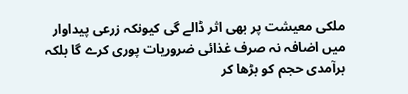ملکی معیشت پر بھی اثر ڈالے گی کیونکہ زرعی پیداوار میں اضافہ نہ صرف غذائی ضروریات پوری کرے گا بلکہ برآمدی حجم کو بڑھا کر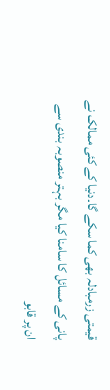قیمتی زرمبادلہ بھی کما سکے گا۔دنیا کے کئی ممالک نے پانی کے مسائل کا سامنا کیا مگر بہتر منصوبہ بندی سے ان پر قابو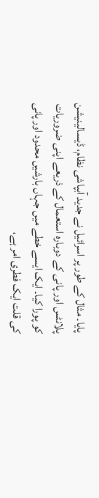پایا۔ مثال کے طور پر اسرائیل نے جدید آبپاشی نظام، ڈیسالینیشن پلانٹس اور پانی کے دوبارہ استعمال کے ذریعے اپنی ضروریات کو پورا کیا۔ ایک ایسے خطے میں جہاں بارشیں محدود اور پانی کی قلت ایک فطری امر ہے،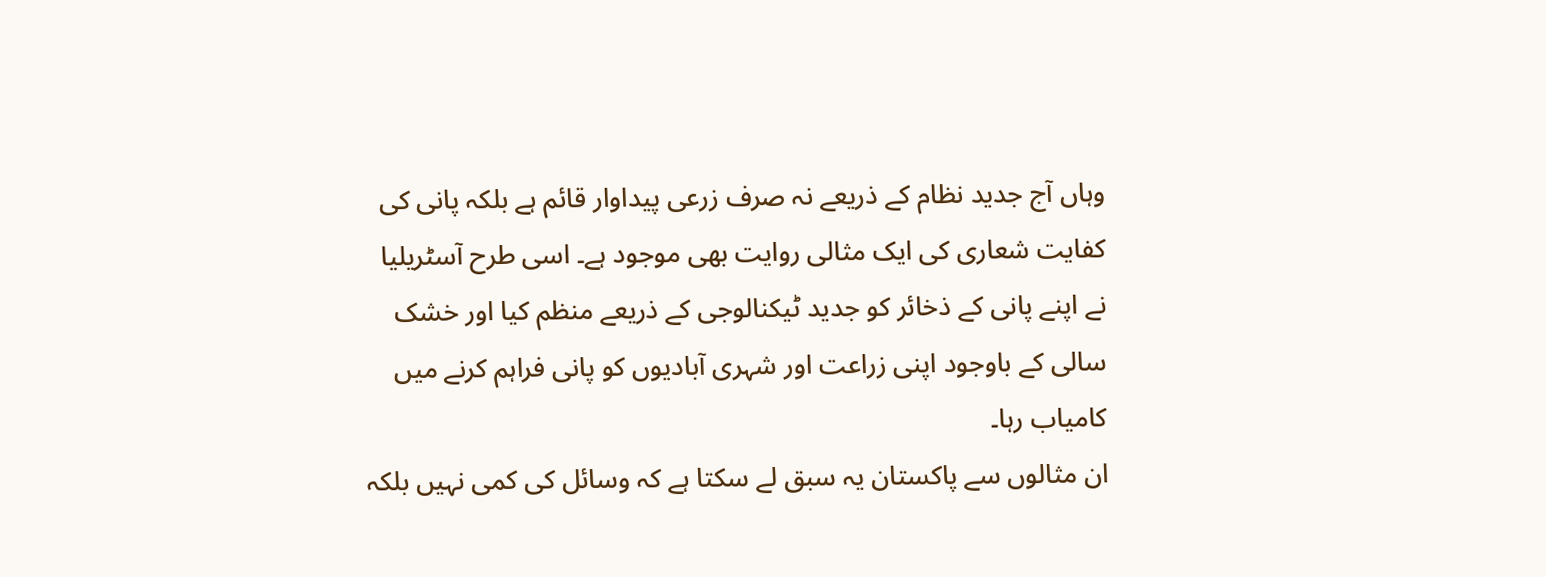وہاں آج جدید نظام کے ذریعے نہ صرف زرعی پیداوار قائم ہے بلکہ پانی کی کفایت شعاری کی ایک مثالی روایت بھی موجود ہے۔ اسی طرح آسٹریلیا نے اپنے پانی کے ذخائر کو جدید ٹیکنالوجی کے ذریعے منظم کیا اور خشک سالی کے باوجود اپنی زراعت اور شہری آبادیوں کو پانی فراہم کرنے میں کامیاب رہا۔
ان مثالوں سے پاکستان یہ سبق لے سکتا ہے کہ وسائل کی کمی نہیں بلکہ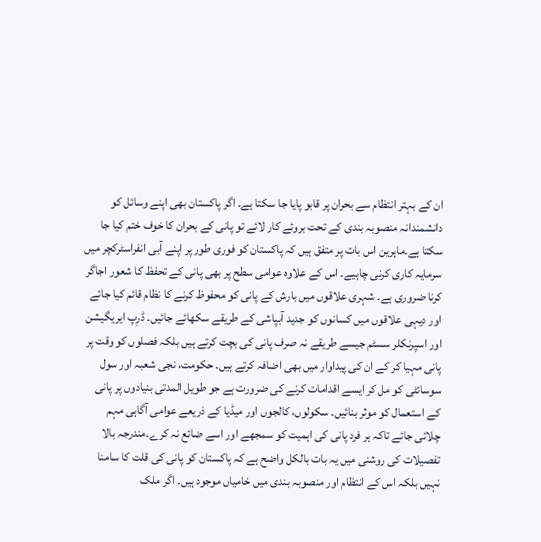ان کے بہتر انتظام سے بحران پر قابو پایا جا سکتا ہے۔ اگر پاکستان بھی اپنے وسائل کو دانشمندانہ منصوبہ بندی کے تحت بروئے کار لائے تو پانی کے بحران کا خوف ختم کیا جا سکتا ہے۔ماہرین اس بات پر متفق ہیں کہ پاکستان کو فوری طور پر اپنے آبی انفراسٹرکچر میں سرمایہ کاری کرنی چاہیے۔ اس کے علاوہ عوامی سطح پر بھی پانی کے تحفظ کا شعور اجاگر کرنا ضروری ہے۔ شہری علاقوں میں بارش کے پانی کو محفوظ کرنے کا نظام قائم کیا جائے اور دیہی علاقوں میں کسانوں کو جدید آبپاشی کے طریقے سکھائے جائیں۔ ڈرِپ ایریگیشن اور اسپرنکلر سسٹم جیسے طریقے نہ صرف پانی کی بچت کرتے ہیں بلکہ فصلوں کو وقت پر پانی مہیا کر کے ان کی پیداوار میں بھی اضافہ کرتے ہیں۔ حکومت، نجی شعبہ اور سول سوسائٹی کو مل کر ایسے اقدامات کرنے کی ضرورت ہے جو طویل المدتی بنیادوں پر پانی کے استعمال کو موثر بنائیں۔ سکولوں، کالجوں اور میڈیا کے ذریعے عوامی آگاہی مہم چلائی جائے تاکہ ہر فرد پانی کی اہمیت کو سمجھے اور اسے ضائع نہ کرے۔مندرجہ بالا تفصیلات کی روشنی میں یہ بات بالکل واضح ہے کہ پاکستان کو پانی کی قلت کا سامنا نہیں بلکہ اس کے انتظام اور منصوبہ بندی میں خامیاں موجود ہیں۔ اگر ملک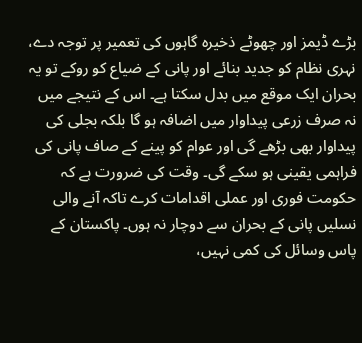بڑے ڈیمز اور چھوٹے ذخیرہ گاہوں کی تعمیر پر توجہ دے، نہری نظام کو جدید بنائے اور پانی کے ضیاع کو روکے تو یہ بحران ایک موقع میں بدل سکتا ہے۔ اس کے نتیجے میں نہ صرف زرعی پیداوار میں اضافہ ہو گا بلکہ بجلی کی پیداوار بھی بڑھے گی اور عوام کو پینے کے صاف پانی کی فراہمی یقینی ہو سکے گی۔ وقت کی ضرورت ہے کہ حکومت فوری اور عملی اقدامات کرے تاکہ آنے والی نسلیں پانی کے بحران سے دوچار نہ ہوں۔ پاکستان کے پاس وسائل کی کمی نہیں،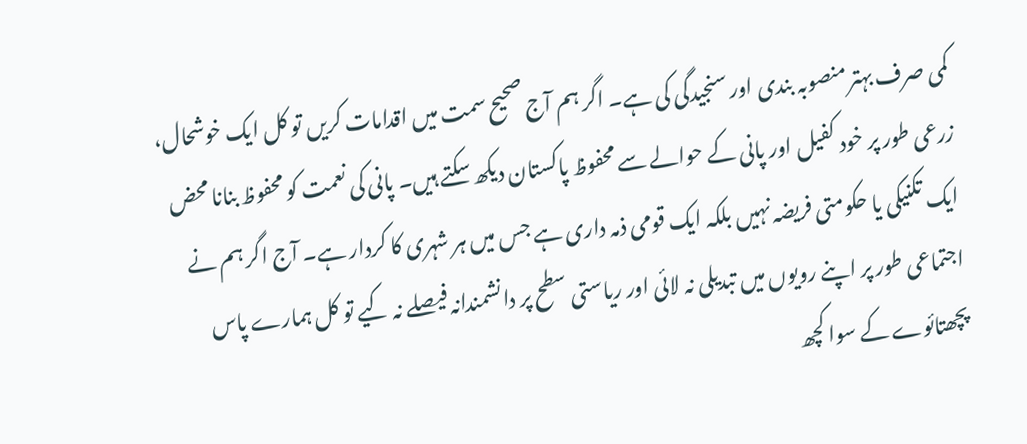کمی صرف بہتر منصوبہ بندی اور سنجیدگی کی ہے۔ اگر ہم آج صحیح سمت میں اقدامات کریں تو کل ایک خوشحال، زرعی طور پر خود کفیل اور پانی کے حوالے سے محفوظ پاکستان دیکھ سکتے ہیں۔ پانی کی نعمت کو محفوظ بنانا محض ایک تکنیکی یا حکومتی فریضہ نہیں بلکہ ایک قومی ذمہ داری ہے جس میں ہر شہری کا کردار ہے۔ آج اگر ہم نے اجتماعی طور پر اپنے رویوں میں تبدیلی نہ لائی اور ریاستی سطح پر دانشمندانہ فیصلے نہ کیے تو کل ہمارے پاس پچھتائوے کے سوا کچھ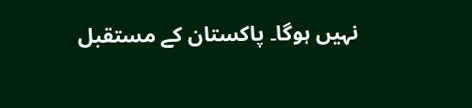نہیں ہوگا۔ پاکستان کے مستقبل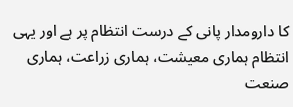کا دارومدار پانی کے درست انتظام پر ہے اور یہی انتظام ہماری معیشت، ہماری زراعت، ہماری صنعت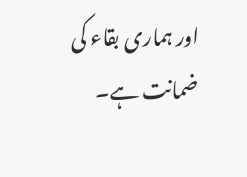اور ہماری بقاء کی ضمانت ہے۔